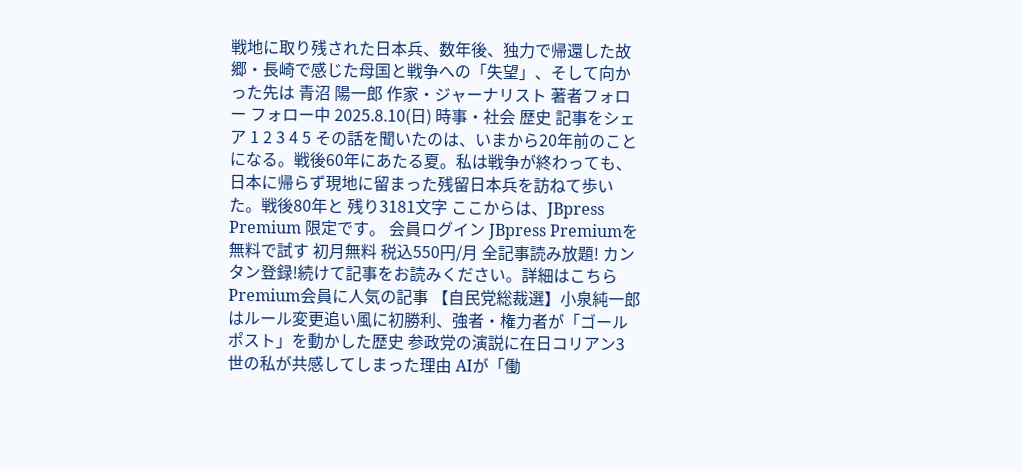戦地に取り残された日本兵、数年後、独力で帰還した故郷・長崎で感じた母国と戦争への「失望」、そして向かった先は 青沼 陽一郎 作家・ジャーナリスト 著者フォロー フォロー中 2025.8.10(日) 時事・社会 歴史 記事をシェア 1 2 3 4 5 その話を聞いたのは、いまから20年前のことになる。戦後60年にあたる夏。私は戦争が終わっても、日本に帰らず現地に留まった残留日本兵を訪ねて歩いた。戦後80年と 残り3181文字 ここからは、JBpress Premium 限定です。 会員ログイン JBpress Premiumを無料で試す 初月無料 税込550円/月 全記事読み放題! カンタン登録!続けて記事をお読みください。詳細はこちら Premium会員に人気の記事 【自民党総裁選】小泉純一郎はルール変更追い風に初勝利、強者・権力者が「ゴールポスト」を動かした歴史 参政党の演説に在日コリアン3世の私が共感してしまった理由 AIが「働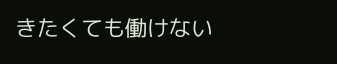きたくても働けない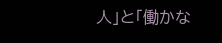人」と「働かな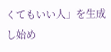くてもいい人」を生成し始め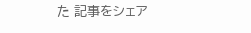た 記事をシェア